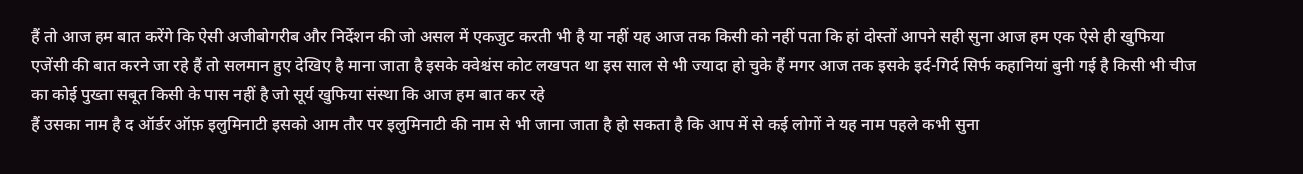हैं तो आज हम बात करेंगे कि ऐसी अजीबोगरीब और निर्देशन की जो असल में एकजुट करती भी है या नहीं यह आज तक किसी को नहीं पता कि हां दोस्तों आपने सही सुना आज हम एक ऐसे ही खुफिया एजेंसी की बात करने जा रहे हैं तो सलमान हुए देखिए है माना जाता है इसके क्वेश्चंस कोट लखपत था इस साल से भी ज्यादा हो चुके हैं मगर आज तक इसके इर्द-गिर्द सिर्फ कहानियां बुनी गई है किसी भी चीज का कोई पुख्ता सबूत किसी के पास नहीं है जो सूर्य खुफिया संस्था कि आज हम बात कर रहे
हैं उसका नाम है द ऑर्डर ऑफ़ इलुमिनाटी इसको आम तौर पर इलुमिनाटी की नाम से भी जाना जाता है हो सकता है कि आप में से कई लोगों ने यह नाम पहले कभी सुना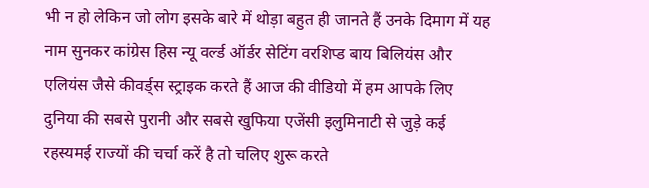भी न हो लेकिन जो लोग इसके बारे में थोड़ा बहुत ही जानते हैं उनके दिमाग में यह नाम सुनकर कांग्रेस हिस न्यू वर्ल्ड ऑर्डर सेटिंग वरशिप्ड बाय बिलियंस और एलियंस जैसे कीवर्ड्स स्ट्राइक करते हैं आज की वीडियो में हम आपके लिए दुनिया की सबसे पुरानी और सबसे खुफिया एजेंसी इलुमिनाटी से जुड़े कई रहस्यमई राज्यों की चर्चा करें है तो चलिए शुरू करते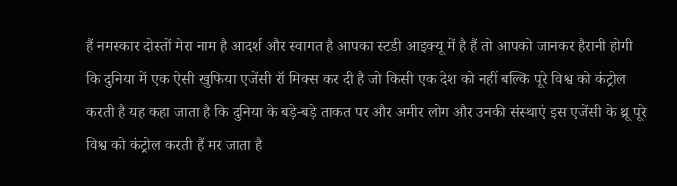हैं नमस्कार दोस्तों मेरा नाम है आदर्श और स्वागत है आपका स्टडी आइक्यू में है हैं तो आपको जानकर हैरानी होगी कि दुनिया में एक ऐसी खुफिया एजेंसी रॉ मिक्स कर दी है जो किसी एक देश को नहीं बल्कि पूरे विश्व को कंट्रोल करती है यह कहा जाता है कि दुनिया के बड़े-बड़े ताकत पर और अमीर लोग और उनकी संस्थाएं इस एजेंसी के थ्रू पूरे विश्व को कंट्रोल करती हैं मर जाता है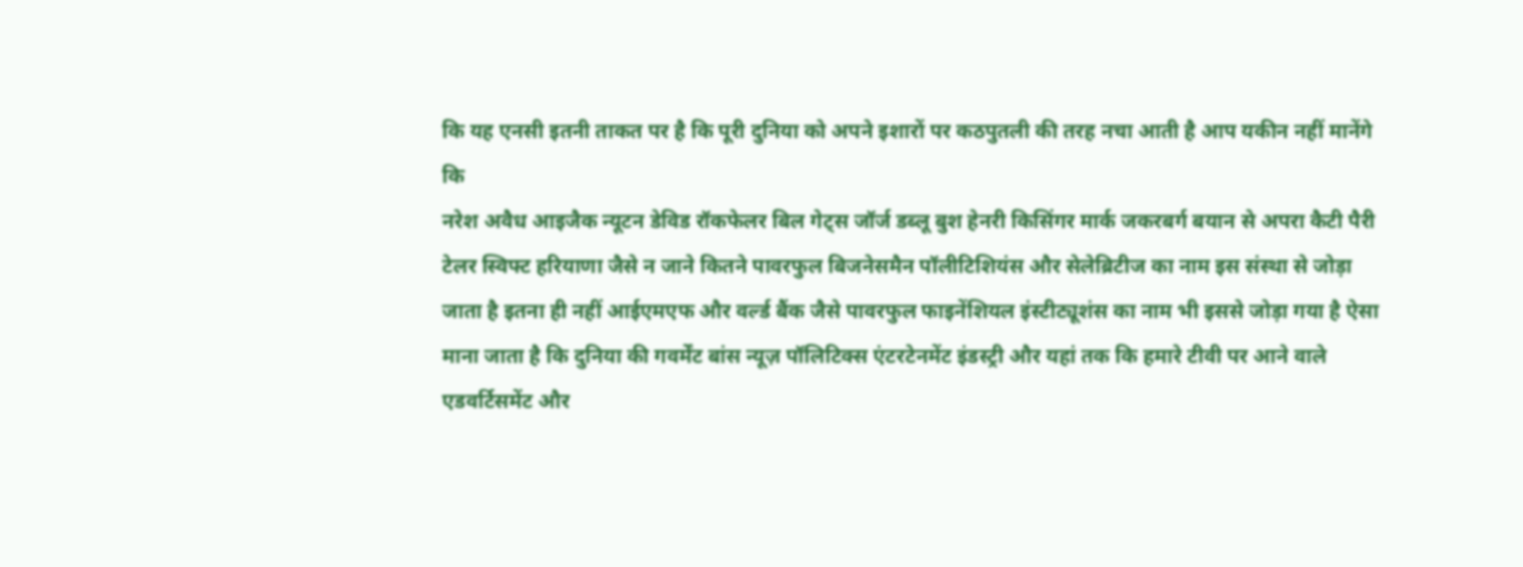कि यह एनसी इतनी ताकत पर है कि पूरी दुनिया को अपने इशारों पर कठपुतली की तरह नचा आती है आप यकीन नहीं मानेंगे कि
नरेश अवैध आइजैक न्यूटन डेविड रॉकफेलर बिल गेट्स जॉर्ज डब्लू बुश हेनरी किसिंगर मार्क जकरबर्ग बयान से अपरा कैटी पैरी टेलर स्विफ्ट हरियाणा जैसे न जाने कितने पावरफुल बिजनेसमैन पॉलीटिशियंस और सेलेब्रिटीज का नाम इस संस्था से जोड़ा जाता है इतना ही नहीं आईएमएफ और वर्ल्ड बैंक जैसे पावरफुल फाइनेंशियल इंस्टीट्यूशंस का नाम भी इससे जोड़ा गया है ऐसा माना जाता है कि दुनिया की गवर्मेंट बांस न्यूज़ पॉलिटिक्स एंटरटेनमेंट इंडस्ट्री और यहां तक कि हमारे टीवी पर आने वाले एडवर्टिसमेंट और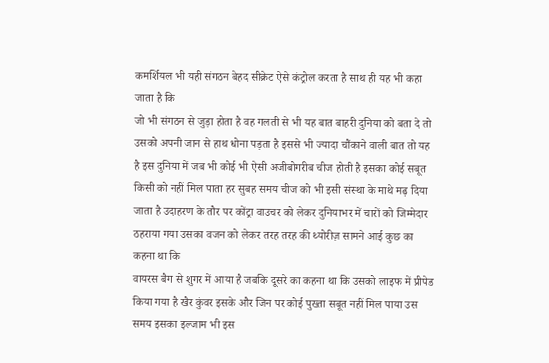कमर्शियल भी यही संगठन बेहद सीक्रेट ऐसे कंट्रोल करता है साथ ही यह भी कहा जाता है कि
जो भी संगठन से जुड़ा होता है वह गलती से भी यह बात बाहरी दुनिया को बता दे तो उसको अपनी जान से हाथ धोना पड़ता है इससे भी ज्यादा चौंकाने वाली बात तो यह है इस दुनिया में जब भी कोई भी ऐसी अजीबोगरीब चीज होती है इसका कोई सबूत किसी को नहीं मिल पाता हर सुबह समय चीज को भी इसी संस्था के माथे मढ़ दिया जाता है उदाहरण के तौर पर कोंट्रा वाउचर को लेकर दुनियाभर में चारों को जिम्मेदार ठहराया गया उसका वजन को लेकर तरह तरह की थ्योरीज़ सामने आई कुछ का कहना था कि
वायरस बैग से शुगर में आया है जबकि दूसरे का कहना था कि उसको लाइफ में प्रीपेड किया गया है खैर कुंवर इसके और जिन पर कोई पुख्ता सबूत नहीं मिल पाया उस समय इसका इल्जाम भी इस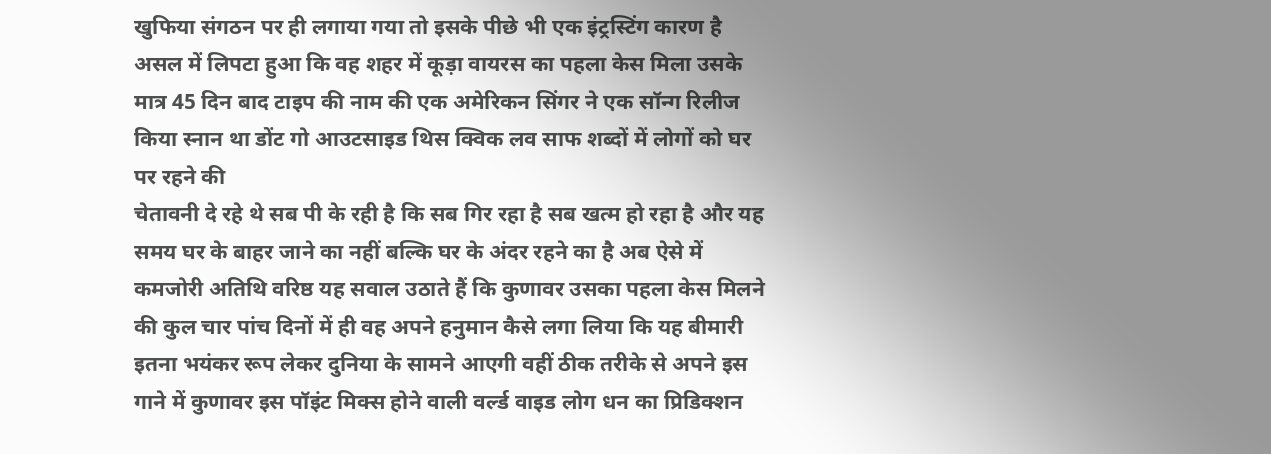खुफिया संगठन पर ही लगाया गया तो इसके पीछे भी एक इंट्रस्टिंग कारण है असल में लिपटा हुआ कि वह शहर में कूड़ा वायरस का पहला केस मिला उसके मात्र 45 दिन बाद टाइप की नाम की एक अमेरिकन सिंगर ने एक सॉन्ग रिलीज किया स्नान था डोंट गो आउटसाइड थिस क्विक लव साफ शब्दों में लोगों को घर पर रहने की
चेतावनी दे रहे थे सब पी के रही है कि सब गिर रहा है सब खत्म हो रहा है और यह समय घर के बाहर जाने का नहीं बल्कि घर के अंदर रहने का है अब ऐसे में कमजोरी अतिथि वरिष्ठ यह सवाल उठाते हैं कि कुणावर उसका पहला केस मिलने की कुल चार पांच दिनों में ही वह अपने हनुमान कैसे लगा लिया कि यह बीमारी इतना भयंकर रूप लेकर दुनिया के सामने आएगी वहीं ठीक तरीके से अपने इस गाने में कुणावर इस पॉइंट मिक्स होने वाली वर्ल्ड वाइड लोग धन का प्रिडिक्शन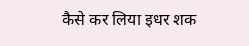कैसे कर लिया इधर शक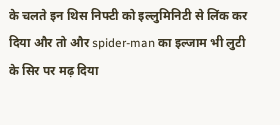के चलते इन थिस निफ्टी को इल्लुमिनिटी से लिंक कर दिया और तो और spider-man का इल्जाम भी लुटी के सिर पर मढ़ दिया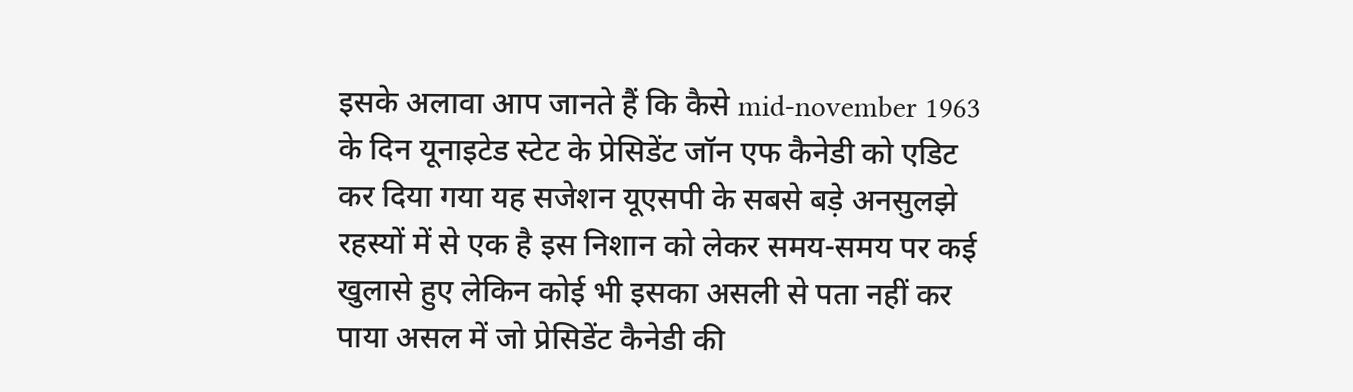इसके अलावा आप जानते हैं कि कैसे mid-november 1963 के दिन यूनाइटेड स्टेट के प्रेसिडेंट जॉन एफ कैनेडी को एडिट कर दिया गया यह सजेशन यूएसपी के सबसे बड़े अनसुलझे रहस्यों में से एक है इस निशान को लेकर समय-समय पर कई खुलासे हुए लेकिन कोई भी इसका असली से पता नहीं कर पाया असल में जो प्रेसिडेंट कैनेडी की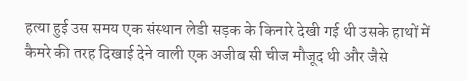हत्या हुई उस समय एक संस्थान लेडी सड़क के किनारे देखी गई थी उसके हाथों में
कैमरे की तरह दिखाई देने वाली एक अजीब सी चीज मौजूद थी और जैसे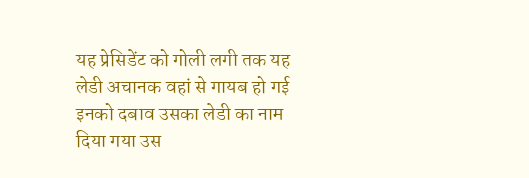यह प्रेसिडेंट को गोली लगी तक यह लेडी अचानक वहां से गायब हो गई इनको दबाव उसका लेडी का नाम दिया गया उस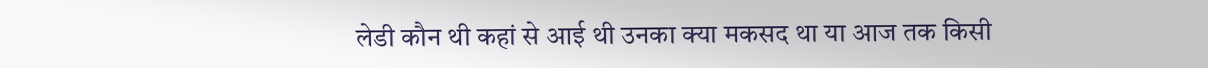लेडी कौन थी कहां से आई थी उनका क्या मकसद था या आज तक किसी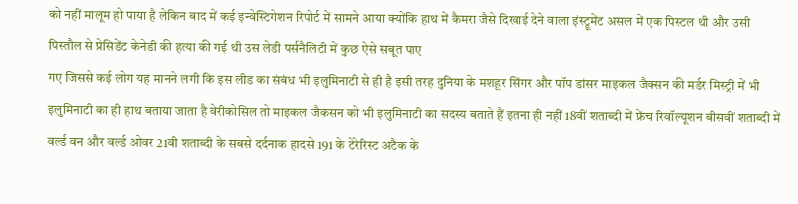को नहीं मालूम हो पाया है लेकिन बाद में कई इन्वेस्टिगेशन रिपोर्ट में सामने आया क्योंकि हाथ में कैमरा जैसे दिखाई देने वाला इंस्ट्रूमेंट असल में एक पिस्टल थी और उसी पिस्तौल से प्रेसिडेंट केनेडी की हत्या की गई थी उस लेडी पर्सनैलिटी में कुछ ऐसे सबूत पाए
गए जिससे कई लोग यह मानने लगी कि इस लीड का संबंध भी इलुमिनाटी से ही है इसी तरह दुनिया के मशहूर सिंगर और पॉप डांसर माइकल जैक्सन की मर्डर मिस्ट्री में भी इलुमिनाटी का ही हाथ बताया जाता है वेरीकोसिल तो माइकल जैकसन को भी इलुमिनाटी का सदस्य बताते हैं इतना ही नहीं 18वीं शताब्दी में फ्रेंच रिवॉल्यूशन बीसवीं शताब्दी में वर्ल्ड वन और वर्ल्ड ओवर 21वी शताब्दी के सबसे दर्दनाक हादसे 191 के टेरेरिस्ट अटैक के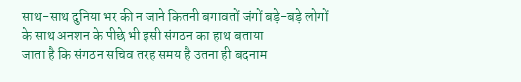साथ-साथ दुनिया भर की न जाने कितनी बगावतों जंगों बड़े-बड़े लोगों के साथ अनशन के पीछे भी इसी संगठन का हाथ बताया
जाता है कि संगठन सचिव तरह समय है उतना ही बदनाम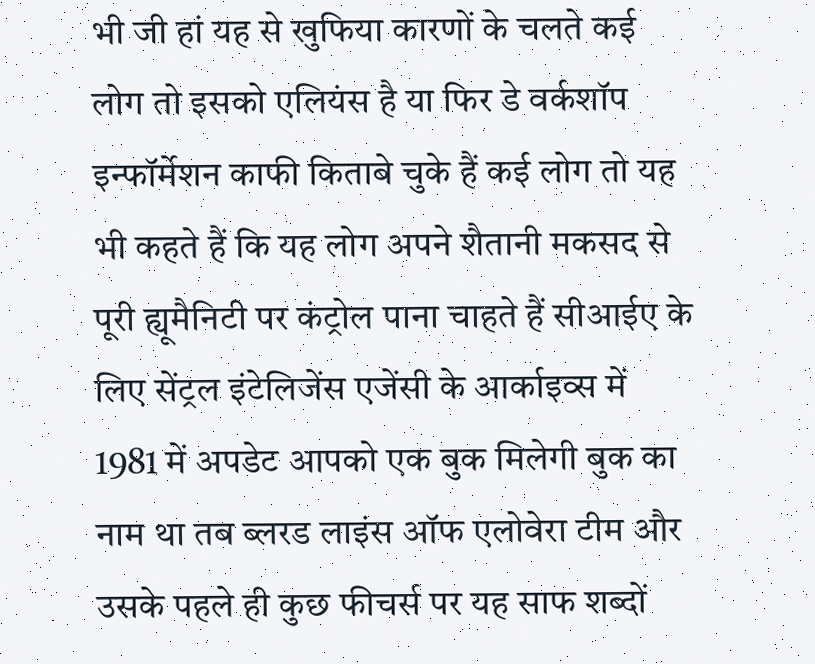भी जी हां यह से खुफिया कारणों के चलते कई लोग तो इसको एलियंस है या फिर डे वर्कशॉप इन्फॉर्मेशन काफी किताबे चुके हैं कई लोग तो यह भी कहते हैं कि यह लोग अपने शैतानी मकसद से पूरी ह्यूमैनिटी पर कंट्रोल पाना चाहते हैं सीआईए के लिए सेंट्रल इंटेलिजेंस एजेंसी के आर्काइव्स में 1981 में अपडेट आपको एक बुक मिलेगी बुक का नाम था तब ब्लरड लाइंस ऑफ एलोवेरा टीम और उसके पहले ही कुछ फीचर्स पर यह साफ शब्दों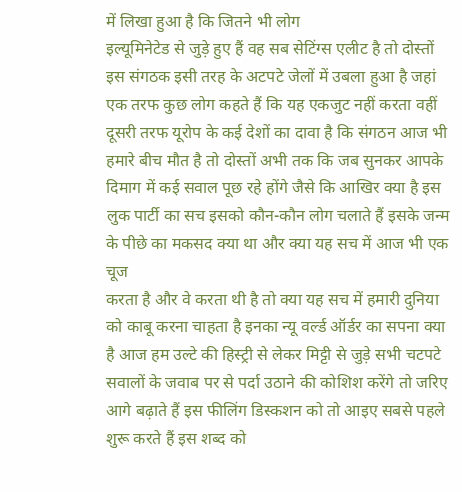में लिखा हुआ है कि जितने भी लोग
इल्यूमिनेटेड से जुड़े हुए हैं वह सब सेटिंग्स एलीट है तो दोस्तों इस संगठक इसी तरह के अटपटे जेलों में उबला हुआ है जहां एक तरफ कुछ लोग कहते हैं कि यह एकजुट नहीं करता वहीं दूसरी तरफ यूरोप के कई देशों का दावा है कि संगठन आज भी हमारे बीच मौत है तो दोस्तों अभी तक कि जब सुनकर आपके दिमाग में कई सवाल पूछ रहे होंगे जैसे कि आखिर क्या है इस लुक पार्टी का सच इसको कौन-कौन लोग चलाते हैं इसके जन्म के पीछे का मकसद क्या था और क्या यह सच में आज भी एक चूज
करता है और वे करता थी है तो क्या यह सच में हमारी दुनिया को काबू करना चाहता है इनका न्यू वर्ल्ड ऑर्डर का सपना क्या है आज हम उल्टे की हिस्ट्री से लेकर मिट्टी से जुड़े सभी चटपटे सवालों के जवाब पर से पर्दा उठाने की कोशिश करेंगे तो जरिए आगे बढ़ाते हैं इस फीलिंग डिस्कशन को तो आइए सबसे पहले शुरू करते हैं इस शब्द को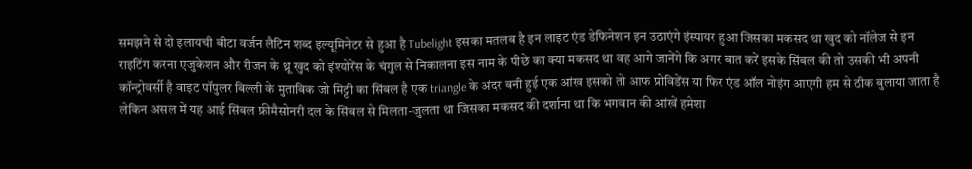समझने से दो इलायची बीटा वर्जन लैटिन शब्द इल्यूमिनेटर से हुआ है Tubelight इसका मतलब है इन लाइट एंड डेफिनेशन इन उठाएंगे इंस्पायर हुआ जिसका मकसद था खुद को नॉलेज से इन
राइटिंग करना एजुकेशन और रीजन के थ्रू खुद को इंश्योरेंस के चंगुल से निकालना इस नाम के पीछे का क्या मकसद था वह आगे जानेंगे कि अगर बात करें इसके सिंबल की तो उसकी भी अपनी कॉन्ट्रोवर्सी है वाइट पॉपुलर बिल्ली के मुताबिक जो मिट्टी का सिंबल है एक triangle के अंदर बनी हुई एक आंख इसको तो आफ प्रोविडेंस या फिर एंड ऑल नोइंग आएगी हम से ठीक बुलाया जाता है लेकिन असल में यह आई सिंबल फ्रीमैसोनरी दल के सिंबल से मिलता-जुलता था जिसका मकसद की दर्शाना था कि भगवान की आंखें हमेशा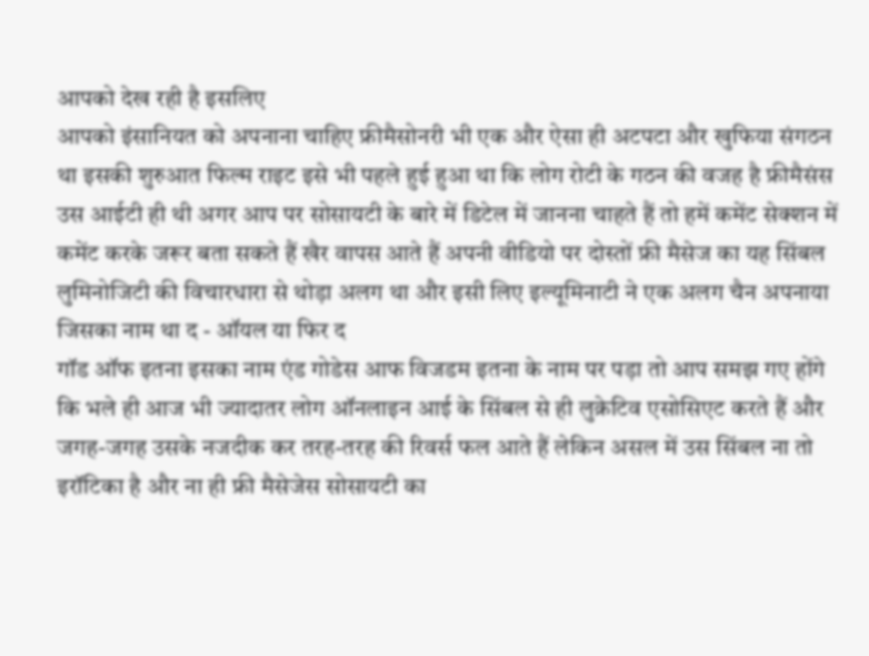आपको देख रही है इसलिए
आपको इंसानियत को अपनाना चाहिए फ्रीमैसोनरी भी एक और ऐसा ही अटपटा और खुफिया संगठन था इसकी शुरुआत फिल्म राइट इसे भी पहले हुई हुआ था कि लोग रोटी के गठन की वजह है फ्रीमैसंस उस आईटी ही थी अगर आप पर सोसायटी के बारे में डिटेल में जानना चाहते हैं तो हमें कमेंट सेक्शन में कमेंट करके जरूर बता सकते हैं खैर वापस आते हैं अपनी वीडियो पर दोस्तों फ्री मैसेज का यह सिंबल लुमिनोजिटी की विचारधारा से थोड़ा अलग था और इसी लिए इल्यूमिनाटी ने एक अलग चैन अपनाया जिसका नाम था द - ऑयल या फिर द
गॉड ऑफ इतना इसका नाम एंड गोडेस आफ विजडम इतना के नाम पर पड़ा तो आप समझ गए होंगे कि भले ही आज भी ज्यादातर लोग ऑनलाइन आई के सिंबल से ही लुक्रेटिव एसोसिएट करते हैं और जगह-जगह उसके नजदीक कर तरह-तरह की रिवर्स फल आते हैं लेकिन असल में उस सिंबल ना तो इरॉटिका है और ना ही फ्री मैसेजेस सोसायटी का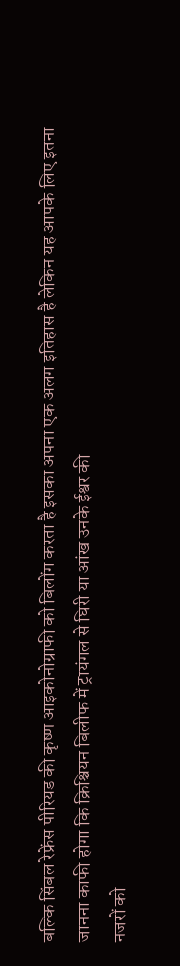बल्कि सिंबल रेफ्रेंस पीरियड की कृष्ण आइकोनोग्राफी को बिलोंग करता है इसका अपना एक अलग इतिहास है लेकिन यह आपके लिए इतना जानना काफी होगा कि क्रिश्चियन बिलीफ में ट्रायंगल से घिरी या आंख उनके ईश्वर की
नजरों को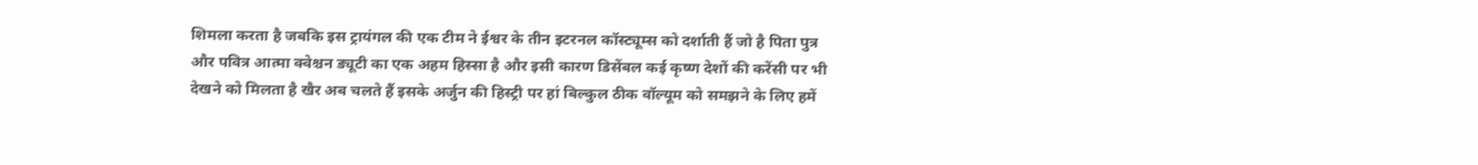शिमला करता है जबकि इस ट्रायंगल की एक टीम ने ईश्वर के तीन इटरनल कॉस्ट्यूम्स को दर्शाती हैं जो है पिता पुत्र और पवित्र आत्मा क्वेश्चन ड्यूटी का एक अहम हिस्सा है और इसी कारण डिसेंबल कई कृष्ण देशों की करेंसी पर भी देखने को मिलता है खैर अब चलते हैं इसके अर्जुन की हिस्ट्री पर हां बिल्कुल ठीक वॉल्यूम को समझने के लिए हमें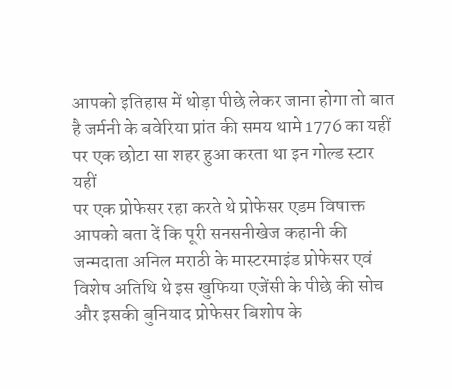आपको इतिहास में थोड़ा पीछे लेकर जाना होगा तो बात है जर्मनी के बवेरिया प्रांत की समय थामे 1776 का यहीं पर एक छोटा सा शहर हुआ करता था इन गोल्ड स्टार यहीं
पर एक प्रोफेसर रहा करते थे प्रोफेसर एडम विषाक्त आपको बता दें कि पूरी सनसनीखेज कहानी की जन्मदाता अनिल मराठी के मास्टरमाइंड प्रोफेसर एवं विशेष अतिथि थे इस खुफिया एजेंसी के पीछे की सोच और इसकी बुनियाद प्रोफेसर बिशोप के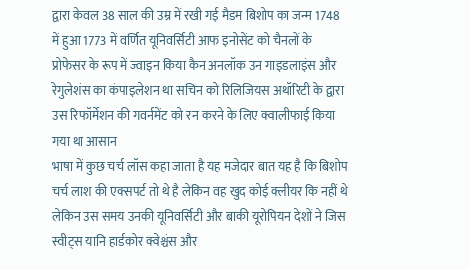द्वारा केवल 38 साल की उम्र में रखी गई मैडम बिशोप का जन्म 1748 में हुआ 1773 में वर्णित यूनिवर्सिटी आफ इनोसेंट को चैनलों के प्रोफेसर के रूप में ज्वाइन किया कैन अनलॉक उन गाइडलाइंस और रेगुलेशंस का कंपाइलेशन था सचिन को रिलिजियस अथॉरिटी के द्वारा उस रिफॉर्मेशन की गवर्नमेंट को रन करने के लिए क्वालीफाई किया गया था आसान
भाषा में कुछ चर्च लॉस कहा जाता है यह मजेदार बात यह है कि बिशोप चर्च लाश की एक्सपर्ट तो थे है लेकिन वह खुद कोई क्लीयर कि नहीं थे लेकिन उस समय उनकी यूनिवर्सिटी और बाकी यूरोपियन देशों ने जिस स्वीट्स यानि हार्डकोर क्वेश्चंस और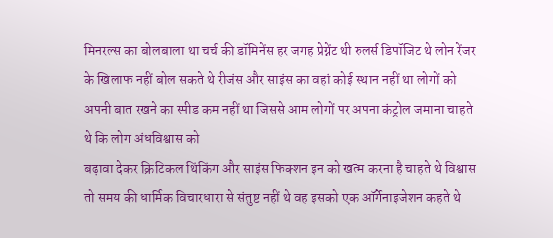मिनरल्स का बोलबाला था चर्च की डॉमिनेंस हर जगह प्रेग्नेंट थी रुलर्स डिपॉजिट थे लोन रेंजर के खिलाफ नहीं बोल सकते थे रीजंस और साइंस का वहां कोई स्थान नहीं था लोगों को अपनी बात रखने का स्पीड कम नहीं था जिससे आम लोगों पर अपना कंट्रोल जमाना चाहते थे कि लोग अंधविश्वास को
बढ़ावा देकर क्रिटिकल थिंकिंग और साइंस फिक्शन इन को खत्म करना है चाहते थे विश्वास तो समय की धार्मिक विचारधारा से संतुष्ट नहीं थे वह इसको एक ऑर्गेनाइजेशन कहते थे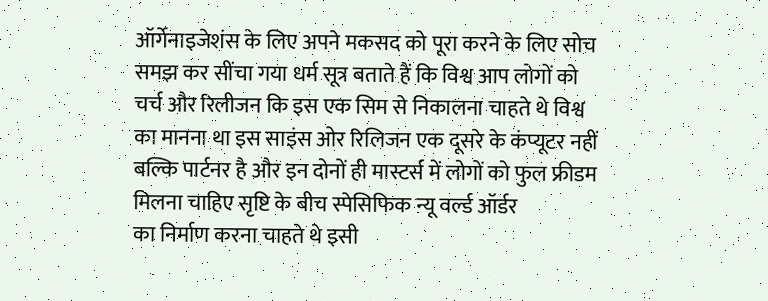ऑर्गेनाइजेशंस के लिए अपने मकसद को पूरा करने के लिए सोच समझ कर सींचा गया धर्म सूत्र बताते हैं कि विश्व आप लोगों को चर्च और रिलीजन कि इस एक सिम से निकालना चाहते थे विश्व का मानना था इस साइंस ओर रिलिजन एक दूसरे के कंप्यूटर नहीं बल्कि पार्टनर है और इन दोनों ही मास्टर्स में लोगों को फुल फ्रीडम मिलना चाहिए सृष्टि के बीच स्पेसिफिक न्यू वर्ल्ड ऑर्डर
का निर्माण करना चाहते थे इसी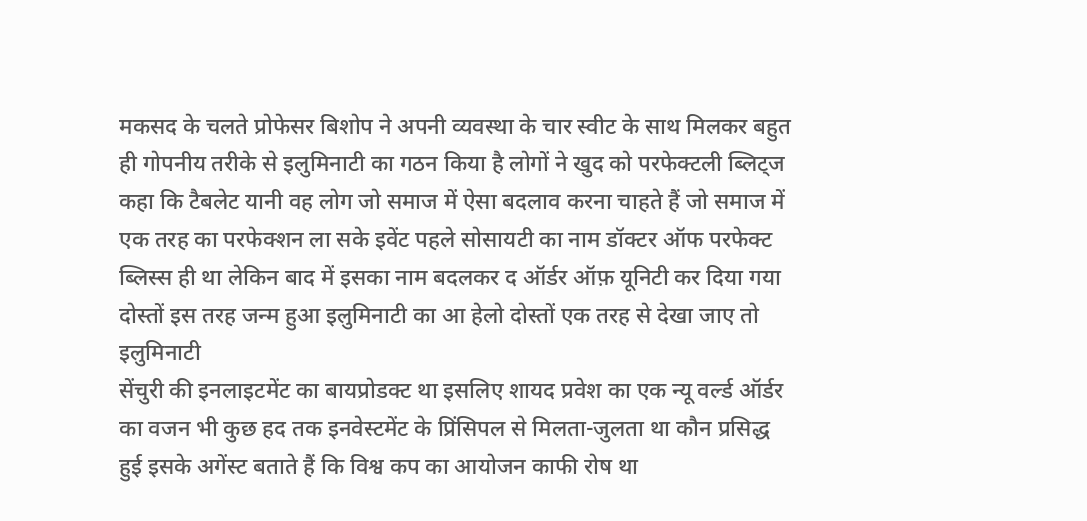मकसद के चलते प्रोफेसर बिशोप ने अपनी व्यवस्था के चार स्वीट के साथ मिलकर बहुत ही गोपनीय तरीके से इलुमिनाटी का गठन किया है लोगों ने खुद को परफेक्टली ब्लिट्ज कहा कि टैबलेट यानी वह लोग जो समाज में ऐसा बदलाव करना चाहते हैं जो समाज में एक तरह का परफेक्शन ला सके इवेंट पहले सोसायटी का नाम डॉक्टर ऑफ परफेक्ट ब्लिस्स ही था लेकिन बाद में इसका नाम बदलकर द ऑर्डर ऑफ़ यूनिटी कर दिया गया दोस्तों इस तरह जन्म हुआ इलुमिनाटी का आ हेलो दोस्तों एक तरह से देखा जाए तो इलुमिनाटी
सेंचुरी की इनलाइटमेंट का बायप्रोडक्ट था इसलिए शायद प्रवेश का एक न्यू वर्ल्ड ऑर्डर का वजन भी कुछ हद तक इनवेस्टमेंट के प्रिंसिपल से मिलता-जुलता था कौन प्रसिद्ध हुई इसके अगेंस्ट बताते हैं कि विश्व कप का आयोजन काफी रोष था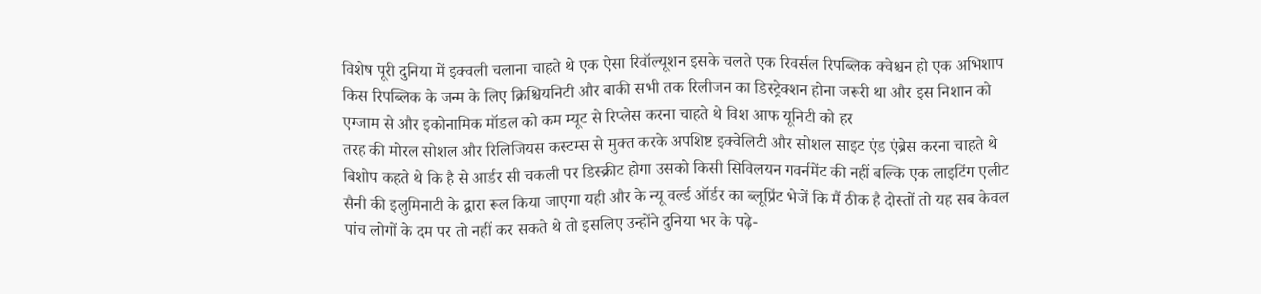विशेष पूरी दुनिया में इक्वली चलाना चाहते थे एक ऐसा रिवॉल्यूशन इसके चलते एक रिवर्सल रिपब्लिक क्वेश्चन हो एक अभिशाप किस रिपब्लिक के जन्म के लिए क्रिश्चियनिटी और बाकी सभी तक रिलीजन का डिस्ट्रेक्शन होना जरूरी था और इस निशान को एग्जाम से और इकोनामिक मॉडल को कम म्यूट से रिप्लेस करना चाहते थे विश आफ यूनिटी को हर
तरह की मोरल सोशल और रिलिजियस कस्टम्स से मुक्त करके अपशिष्ट इक्वेलिटी और सोशल साइट एंड एंब्रेस करना चाहते थे बिशोप कहते थे कि है से आर्डर सी चकली पर डिस्क्रीट होगा उसको किसी सिविलयन गवर्नमेंट की नहीं बल्कि एक लाइटिंग एलीट सैनी की इलुमिनाटी के द्वारा रूल किया जाएगा यही और के न्यू वर्ल्ड ऑर्डर का ब्लूप्रिंट भेजें कि मैं ठीक है दोस्तों तो यह सब केवल पांच लोगों के दम पर तो नहीं कर सकते थे तो इसलिए उन्होंने दुनिया भर के पढ़े-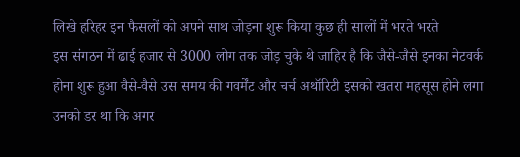लिखे हरिहर इन फैसलों को अपने साथ जोड़ना शुरू किया कुछ ही सालों में भरते भरते
इस संगठन में ढाई हजार से 3000 लोग तक जोड़ चुके थे जाहिर है कि जैसे-जैसे इनका नेटवर्क होना शुरू हुआ वैसे-वैसे उस समय की गवर्मेंट और चर्च अथॉरिटी इसको खतरा महसूस होने लगा उनको डर था कि अगर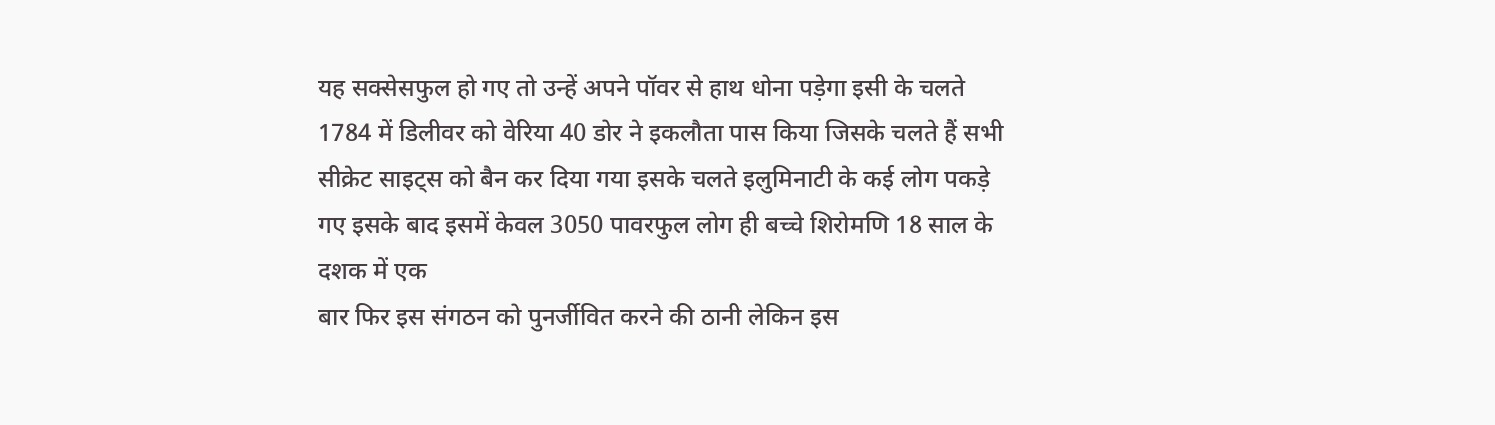यह सक्सेसफुल हो गए तो उन्हें अपने पॉवर से हाथ धोना पड़ेगा इसी के चलते 1784 में डिलीवर को वेरिया 40 डोर ने इकलौता पास किया जिसके चलते हैं सभी सीक्रेट साइट्स को बैन कर दिया गया इसके चलते इलुमिनाटी के कई लोग पकड़े गए इसके बाद इसमें केवल 3050 पावरफुल लोग ही बच्चे शिरोमणि 18 साल के दशक में एक
बार फिर इस संगठन को पुनर्जीवित करने की ठानी लेकिन इस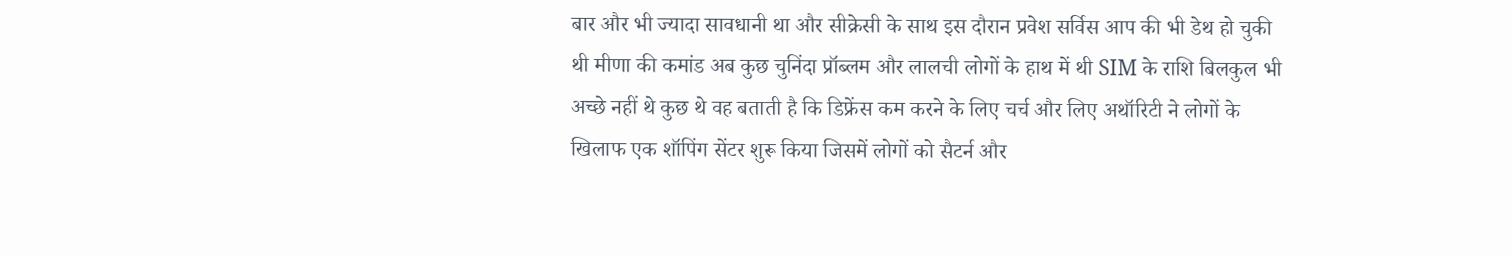बार और भी ज्यादा सावधानी था और सीक्रेसी के साथ इस दौरान प्रवेश सर्विस आप की भी डेथ हो चुकी थी मीणा की कमांड अब कुछ चुनिंदा प्रॉब्लम और लालची लोगों के हाथ में थी SIM के राशि बिलकुल भी अच्छे नहीं थे कुछ थे वह बताती है कि डिफ्रेंस कम करने के लिए चर्च और लिए अथॉरिटी ने लोगों के खिलाफ एक शॉपिंग सेंटर शुरू किया जिसमें लोगों को सैटर्न और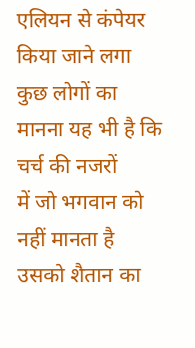एलियन से कंपेयर किया जाने लगा कुछ लोगों का मानना यह भी है कि चर्च की नजरों
में जो भगवान को नहीं मानता है उसको शैतान का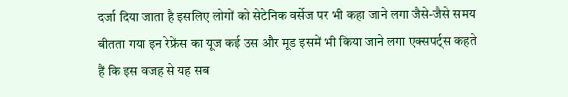दर्जा दिया जाता है इसलिए लोगों को सेटेनिक वर्सेज पर भी कहा जाने लगा जैसे-जैसे समय बीतता गया इन रेफ्रेंस का यूज कई उस और मूड इसमें भी किया जाने लगा एक्सपर्ट्स कहते हैं कि इस वजह से यह सब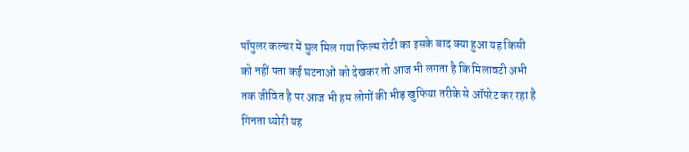पॉपुलर कल्चर में घुल मिल गया फिल्म रोटी का इसके बाद क्या हुआ यह किसी को नहीं पता कई घटनाओं को देखकर तो आज भी लगता है कि मिलावटी अभी तक जीवित है पर आज भी हम लोगों की भीड़ खुफिया तरीके से ऑपरेट कर रहा है गिनता थ्योरी यह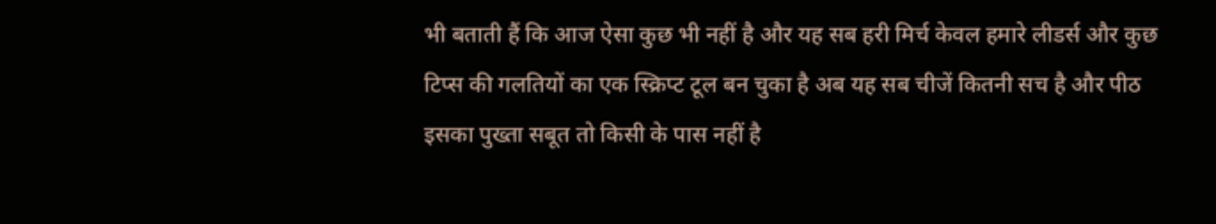भी बताती हैं कि आज ऐसा कुछ भी नहीं है और यह सब हरी मिर्च केवल हमारे लीडर्स और कुछ टिप्स की गलतियों का एक स्क्रिप्ट टूल बन चुका है अब यह सब चीजें कितनी सच है और पीठ इसका पुख्ता सबूत तो किसी के पास नहीं है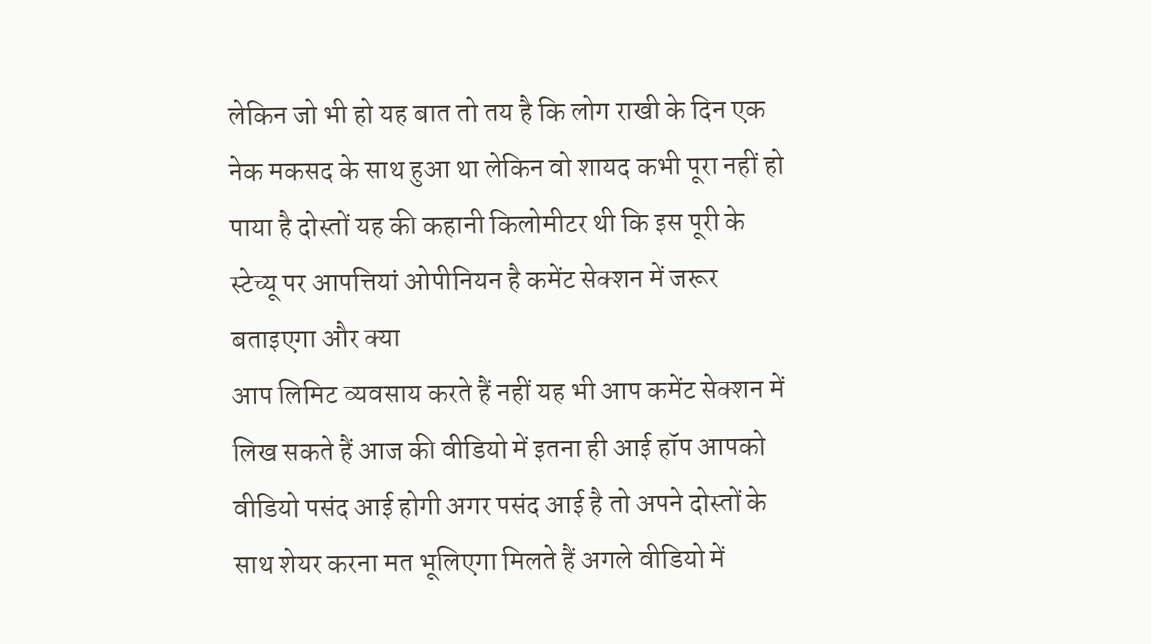लेकिन जो भी हो यह बात तो तय है कि लोग राखी के दिन एक नेक मकसद के साथ हुआ था लेकिन वो शायद कभी पूरा नहीं हो पाया है दोस्तों यह की कहानी किलोमीटर थी कि इस पूरी के स्टेच्यू पर आपत्तियां ओपीनियन है कमेंट सेक्शन में जरूर बताइएगा और क्या
आप लिमिट व्यवसाय करते हैं नहीं यह भी आप कमेंट सेक्शन में लिख सकते हैं आज की वीडियो में इतना ही आई हॉप आपको वीडियो पसंद आई होगी अगर पसंद आई है तो अपने दोस्तों के साथ शेयर करना मत भूलिएगा मिलते हैं अगले वीडियो में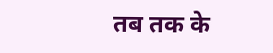तब तक के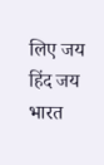लिए जय हिंद जय भारत